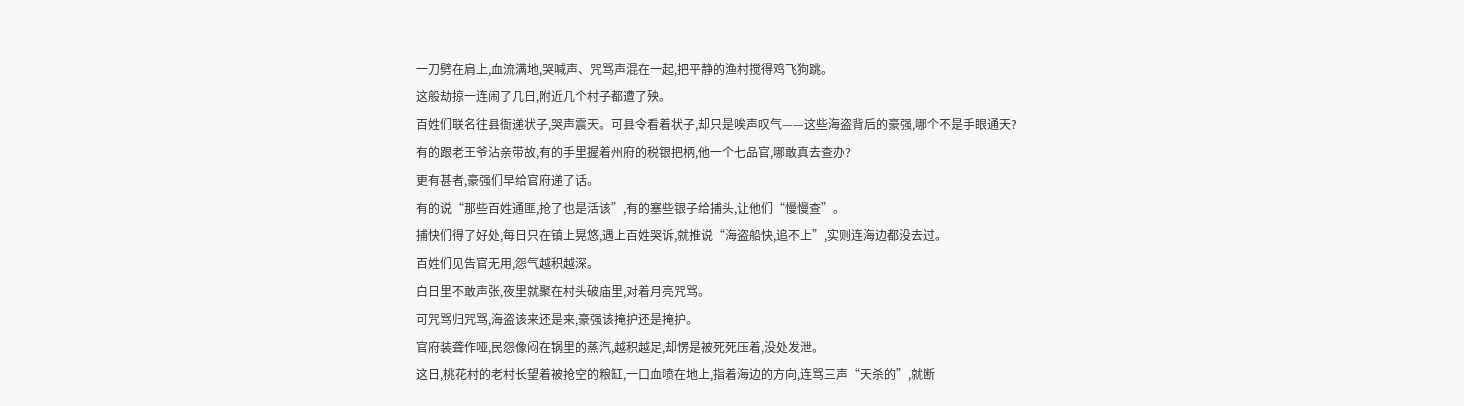一刀劈在肩上,血流满地,哭喊声、咒骂声混在一起,把平静的渔村搅得鸡飞狗跳。
这般劫掠一连闹了几日,附近几个村子都遭了殃。
百姓们联名往县衙递状子,哭声震天。可县令看着状子,却只是唉声叹气——这些海盗背后的豪强,哪个不是手眼通天?
有的跟老王爷沾亲带故,有的手里握着州府的税银把柄,他一个七品官,哪敢真去查办?
更有甚者,豪强们早给官府递了话。
有的说“那些百姓通匪,抢了也是活该”,有的塞些银子给捕头,让他们“慢慢查”。
捕快们得了好处,每日只在镇上晃悠,遇上百姓哭诉,就推说“海盗船快,追不上”,实则连海边都没去过。
百姓们见告官无用,怨气越积越深。
白日里不敢声张,夜里就聚在村头破庙里,对着月亮咒骂。
可咒骂归咒骂,海盗该来还是来,豪强该掩护还是掩护。
官府装聋作哑,民怨像闷在锅里的蒸汽,越积越足,却愣是被死死压着,没处发泄。
这日,桃花村的老村长望着被抢空的粮缸,一口血喷在地上,指着海边的方向,连骂三声“天杀的”,就断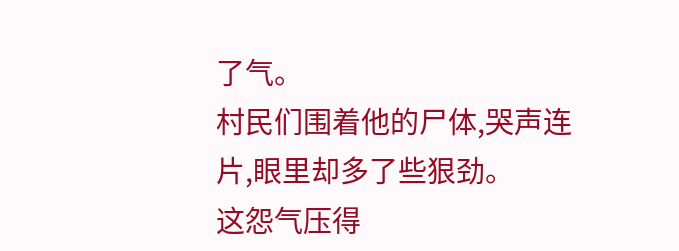了气。
村民们围着他的尸体,哭声连片,眼里却多了些狠劲。
这怨气压得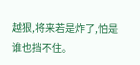越狠,将来若是炸了,怕是谁也挡不住。